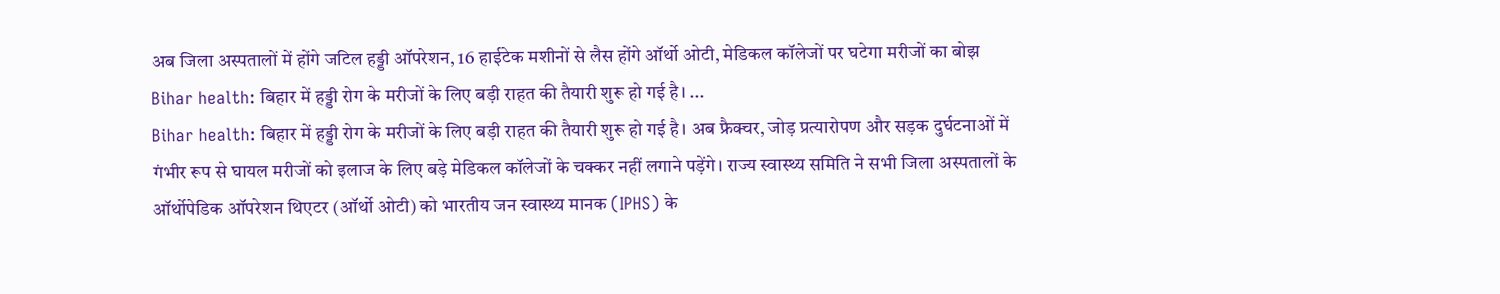अब जिला अस्पतालों में होंगे जटिल हड्डी ऑपरेशन, 16 हाईटेक मशीनों से लैस होंगे ऑर्थो ओटी, मेडिकल कॉलेजों पर घटेगा मरीजों का बोझ
Bihar health: बिहार में हड्डी रोग के मरीजों के लिए बड़ी राहत की तैयारी शुरू हो गई है। ...
Bihar health: बिहार में हड्डी रोग के मरीजों के लिए बड़ी राहत की तैयारी शुरू हो गई है। अब फ्रैक्चर, जोड़ प्रत्यारोपण और सड़क दुर्घटनाओं में गंभीर रूप से घायल मरीजों को इलाज के लिए बड़े मेडिकल कॉलेजों के चक्कर नहीं लगाने पड़ेंगे। राज्य स्वास्थ्य समिति ने सभी जिला अस्पतालों के ऑर्थोपेडिक ऑपरेशन थिएटर (ऑर्थो ओटी) को भारतीय जन स्वास्थ्य मानक (IPHS) के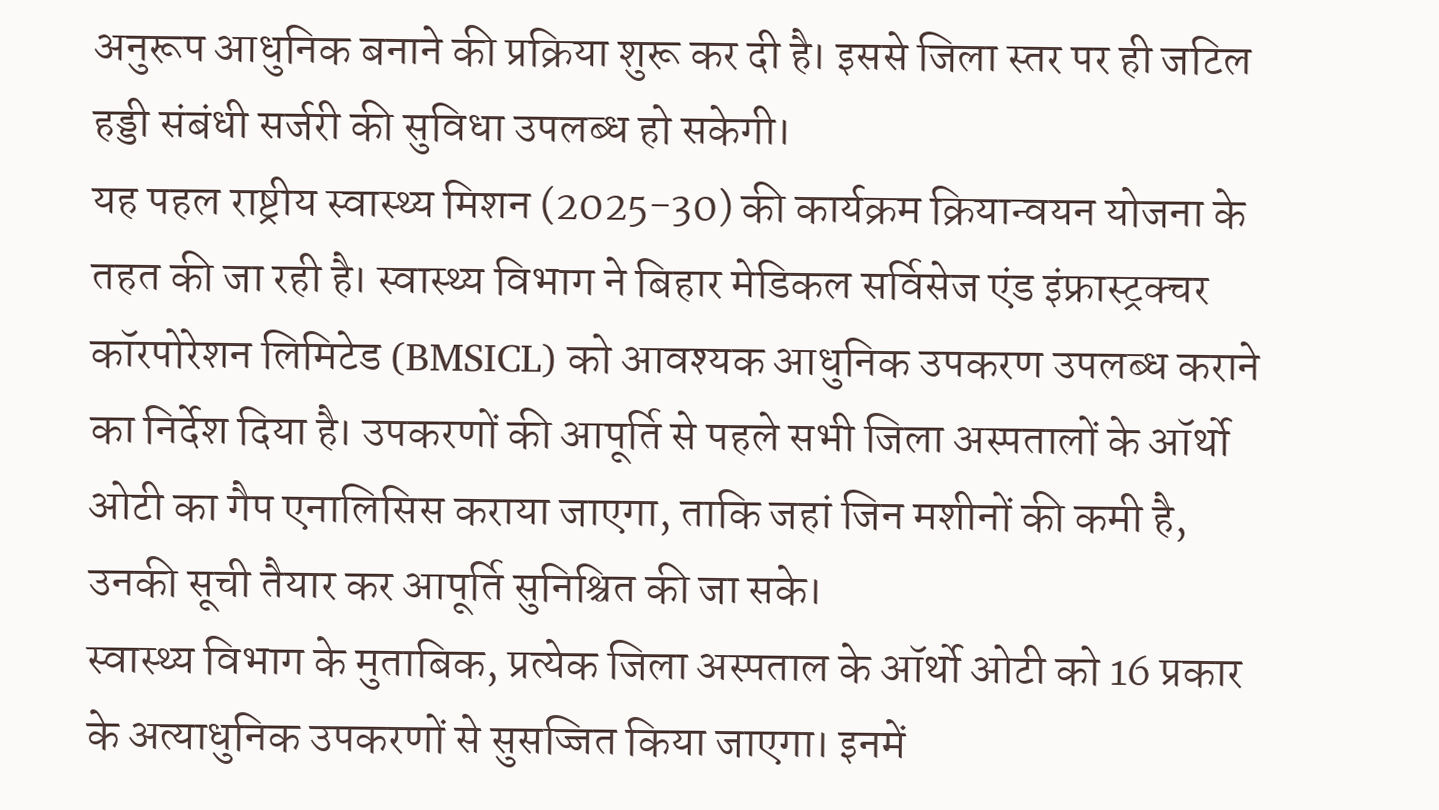अनुरूप आधुनिक बनाने की प्रक्रिया शुरू कर दी है। इससे जिला स्तर पर ही जटिल हड्डी संबंधी सर्जरी की सुविधा उपलब्ध हो सकेगी।
यह पहल राष्ट्रीय स्वास्थ्य मिशन (2025-30) की कार्यक्रम क्रियान्वयन योजना के तहत की जा रही है। स्वास्थ्य विभाग ने बिहार मेडिकल सर्विसेज एंड इंफ्रास्ट्रक्चर कॉरपोरेशन लिमिटेड (BMSICL) को आवश्यक आधुनिक उपकरण उपलब्ध कराने का निर्देश दिया है। उपकरणों की आपूर्ति से पहले सभी जिला अस्पतालों के ऑर्थो ओटी का गैप एनालिसिस कराया जाएगा, ताकि जहां जिन मशीनों की कमी है, उनकी सूची तैयार कर आपूर्ति सुनिश्चित की जा सके।
स्वास्थ्य विभाग के मुताबिक, प्रत्येक जिला अस्पताल के ऑर्थो ओटी को 16 प्रकार के अत्याधुनिक उपकरणों से सुसज्जित किया जाएगा। इनमें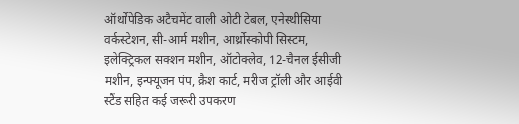ऑर्थोपेडिक अटैचमेंट वाली ओटी टेबल, एनेस्थीसिया वर्कस्टेशन, सी-आर्म मशीन, आर्थ्रोस्कोपी सिस्टम, इलेक्ट्रिकल सक्शन मशीन, ऑटोक्लेव, 12-चैनल ईसीजी मशीन, इन्फ्यूजन पंप, क्रैश कार्ट, मरीज ट्रॉली और आईवी स्टैंड सहित कई जरूरी उपकरण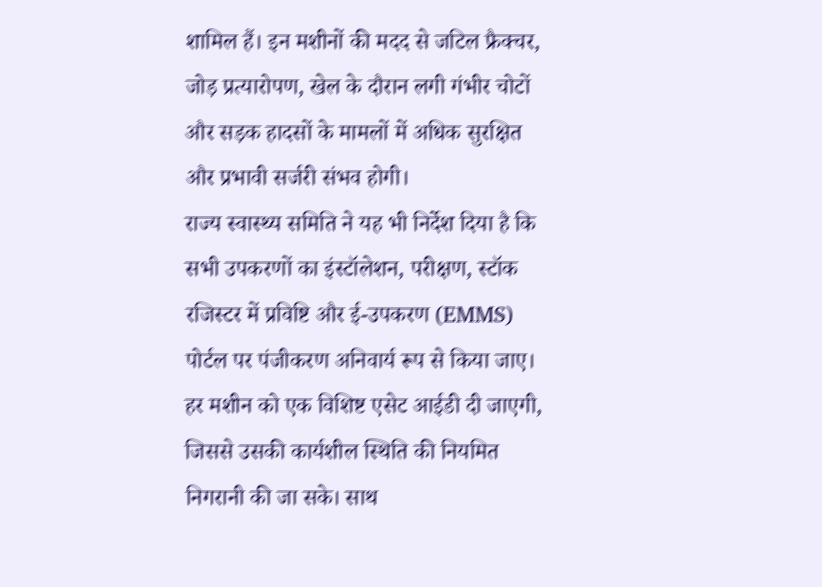शामिल हैं। इन मशीनों की मदद से जटिल फ्रैक्चर, जोड़ प्रत्यारोपण, खेल के दौरान लगी गंभीर चोटों और सड़क हादसों के मामलों में अधिक सुरक्षित और प्रभावी सर्जरी संभव होगी।
राज्य स्वास्थ्य समिति ने यह भी निर्देश दिया है कि सभी उपकरणों का इंस्टॉलेशन, परीक्षण, स्टॉक रजिस्टर में प्रविष्टि और ई-उपकरण (EMMS) पोर्टल पर पंजीकरण अनिवार्य रूप से किया जाए। हर मशीन को एक विशिष्ट एसेट आईडी दी जाएगी, जिससे उसकी कार्यशील स्थिति की नियमित निगरानी की जा सके। साथ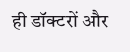ही डॉक्टरों और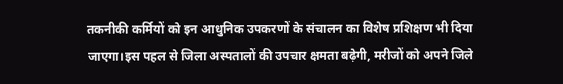तकनीकी कर्मियों को इन आधुनिक उपकरणों के संचालन का विशेष प्रशिक्षण भी दिया जाएगा।इस पहल से जिला अस्पतालों की उपचार क्षमता बढ़ेगी, मरीजों को अपने जिले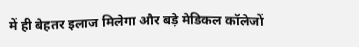में ही बेहतर इलाज मिलेगा और बड़े मेडिकल कॉलेजों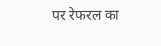पर रेफरल का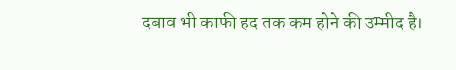दबाव भी काफी हद तक कम होने की उम्मीद है।